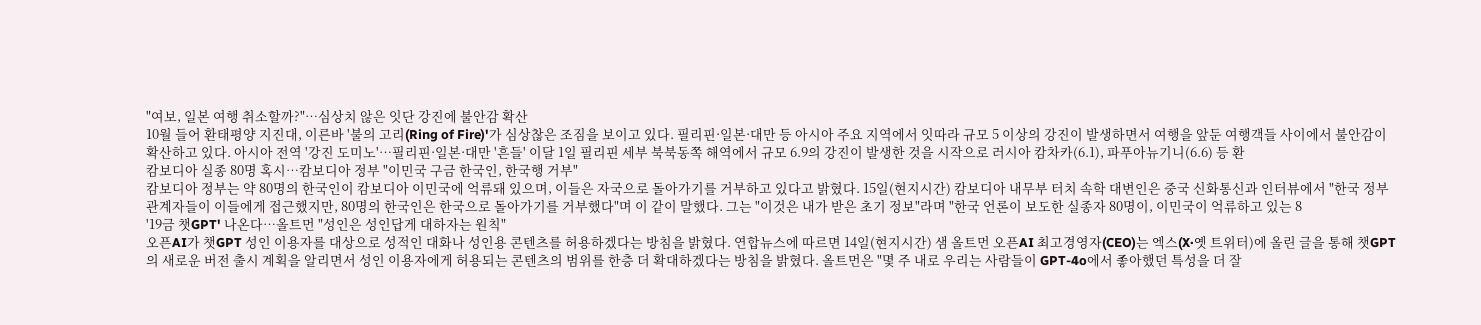"여보, 일본 여행 취소할까?"…심상치 않은 잇단 강진에 불안감 확산
10월 들어 환태평양 지진대, 이른바 '불의 고리(Ring of Fire)'가 심상찮은 조짐을 보이고 있다. 필리핀·일본·대만 등 아시아 주요 지역에서 잇따라 규모 5 이상의 강진이 발생하면서 여행을 앞둔 여행객들 사이에서 불안감이 확산하고 있다. 아시아 전역 '강진 도미노'…필리핀·일본·대만 '흔들' 이달 1일 필리핀 세부 북북동쪽 해역에서 규모 6.9의 강진이 발생한 것을 시작으로 러시아 캄차카(6.1), 파푸아뉴기니(6.6) 등 환
캄보디아 실종 80명 혹시…캄보디아 정부 "이민국 구금 한국인, 한국행 거부"
캄보디아 정부는 약 80명의 한국인이 캄보디아 이민국에 억류돼 있으며, 이들은 자국으로 돌아가기를 거부하고 있다고 밝혔다. 15일(현지시간) 캄보디아 내무부 터치 속학 대변인은 중국 신화통신과 인터뷰에서 "한국 정부 관계자들이 이들에게 접근했지만, 80명의 한국인은 한국으로 돌아가기를 거부했다"며 이 같이 말했다. 그는 "이것은 내가 받은 초기 정보"라며 "한국 언론이 보도한 실종자 80명이, 이민국이 억류하고 있는 8
'19금 챗GPT' 나온다…올트먼 "성인은 성인답게 대하자는 원칙"
오픈AI가 챗GPT 성인 이용자를 대상으로 성적인 대화나 성인용 콘텐츠를 허용하겠다는 방침을 밝혔다. 연합뉴스에 따르면 14일(현지시간) 샘 올트먼 오픈AI 최고경영자(CEO)는 엑스(X·옛 트위터)에 올린 글을 통해 챗GPT의 새로운 버전 출시 계획을 알리면서 성인 이용자에게 허용되는 콘텐츠의 범위를 한층 더 확대하겠다는 방침을 밝혔다. 올트먼은 "몇 주 내로 우리는 사람들이 GPT-4o에서 좋아했던 특성을 더 잘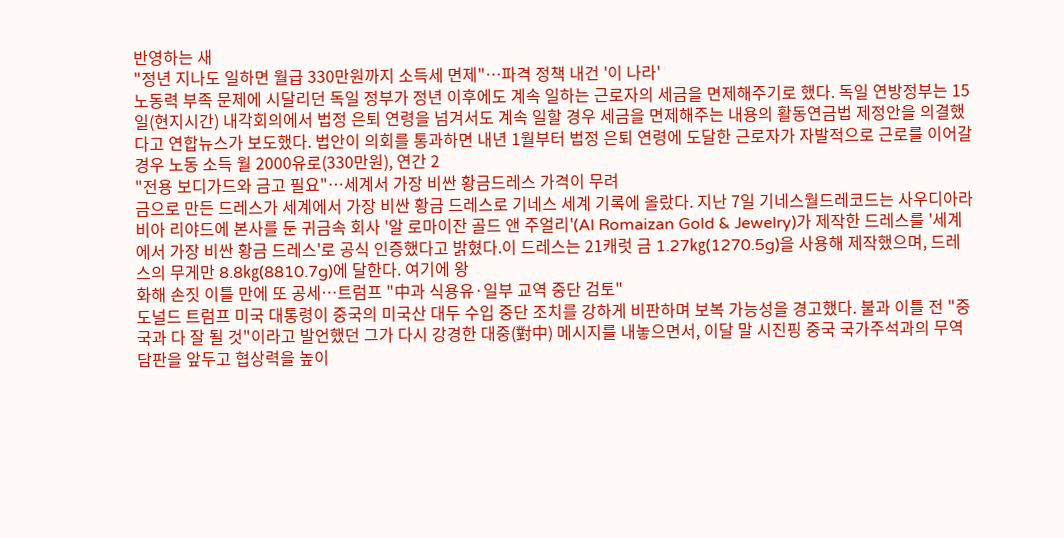반영하는 새
"정년 지나도 일하면 월급 330만원까지 소득세 면제"…파격 정책 내건 '이 나라'
노동력 부족 문제에 시달리던 독일 정부가 정년 이후에도 계속 일하는 근로자의 세금을 면제해주기로 했다. 독일 연방정부는 15일(현지시간) 내각회의에서 법정 은퇴 연령을 넘겨서도 계속 일할 경우 세금을 면제해주는 내용의 활동연금법 제정안을 의결했다고 연합뉴스가 보도했다. 법안이 의회를 통과하면 내년 1월부터 법정 은퇴 연령에 도달한 근로자가 자발적으로 근로를 이어갈 경우 노동 소득 월 2000유로(330만원), 연간 2
"전용 보디가드와 금고 필요"…세계서 가장 비싼 황금드레스 가격이 무려
금으로 만든 드레스가 세계에서 가장 비싼 황금 드레스로 기네스 세계 기록에 올랐다. 지난 7일 기네스월드레코드는 사우디아라비아 리야드에 본사를 둔 귀금속 회사 '알 로마이잔 골드 앤 주얼리'(Al Romaizan Gold & Jewelry)가 제작한 드레스를 '세계에서 가장 비싼 황금 드레스'로 공식 인증했다고 밝혔다.이 드레스는 21캐럿 금 1.27㎏(1270.5g)을 사용해 제작했으며, 드레스의 무게만 8.8㎏(8810.7g)에 달한다. 여기에 왕
화해 손짓 이틀 만에 또 공세…트럼프 "中과 식용유·일부 교역 중단 검토"
도널드 트럼프 미국 대통령이 중국의 미국산 대두 수입 중단 조치를 강하게 비판하며 보복 가능성을 경고했다. 불과 이틀 전 "중국과 다 잘 될 것"이라고 발언했던 그가 다시 강경한 대중(對中) 메시지를 내놓으면서, 이달 말 시진핑 중국 국가주석과의 무역 담판을 앞두고 협상력을 높이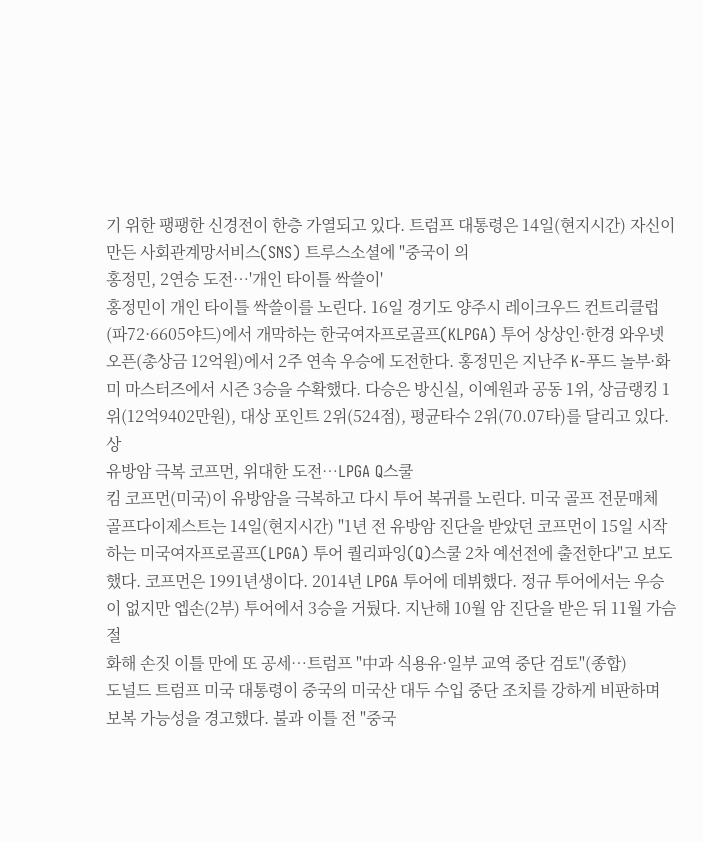기 위한 팽팽한 신경전이 한층 가열되고 있다. 트럼프 대통령은 14일(현지시간) 자신이 만든 사회관계망서비스(SNS) 트루스소셜에 "중국이 의
홍정민, 2연승 도전…'개인 타이틀 싹쓸이'
홍정민이 개인 타이틀 싹쓸이를 노린다. 16일 경기도 양주시 레이크우드 컨트리클럽(파72·6605야드)에서 개막하는 한국여자프로골프(KLPGA) 투어 상상인·한경 와우넷 오픈(총상금 12억원)에서 2주 연속 우승에 도전한다. 홍정민은 지난주 K-푸드 놀부·화미 마스터즈에서 시즌 3승을 수확했다. 다승은 방신실, 이예원과 공동 1위, 상금랭킹 1위(12억9402만원), 대상 포인트 2위(524점), 평균타수 2위(70.07타)를 달리고 있다. 상
유방암 극복 코프먼, 위대한 도전…LPGA Q스쿨
킴 코프먼(미국)이 유방암을 극복하고 다시 투어 복귀를 노린다. 미국 골프 전문매체 골프다이제스트는 14일(현지시간) "1년 전 유방암 진단을 받았던 코프먼이 15일 시작하는 미국여자프로골프(LPGA) 투어 퀄리파잉(Q)스쿨 2차 예선전에 출전한다"고 보도했다. 코프먼은 1991년생이다. 2014년 LPGA 투어에 데뷔했다. 정규 투어에서는 우승이 없지만 엡손(2부) 투어에서 3승을 거뒀다. 지난해 10월 암 진단을 받은 뒤 11월 가슴 절
화해 손짓 이틀 만에 또 공세…트럼프 "中과 식용유·일부 교역 중단 검토"(종합)
도널드 트럼프 미국 대통령이 중국의 미국산 대두 수입 중단 조치를 강하게 비판하며 보복 가능성을 경고했다. 불과 이틀 전 "중국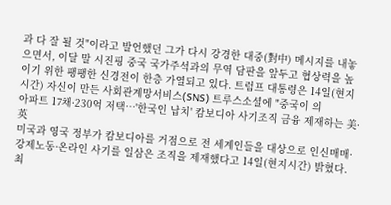과 다 잘 될 것"이라고 발언했던 그가 다시 강경한 대중(對中) 메시지를 내놓으면서, 이달 말 시진핑 중국 국가주석과의 무역 담판을 앞두고 협상력을 높이기 위한 팽팽한 신경전이 한층 가열되고 있다. 트럼프 대통령은 14일(현지시간) 자신이 만든 사회관계망서비스(SNS) 트루스소셜에 "중국이 의
아파트 17채·230억 저택…'한국인 납치' 캄보디아 사기조직 금융 제재하는 美·英
미국과 영국 정부가 캄보디아를 거점으로 전 세계인들을 대상으로 인신매매·강제노동·온라인 사기를 일삼은 조직을 제재했다고 14일(현지시간) 밝혔다. 최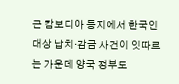근 캄보디아 등지에서 한국인 대상 납치·감금 사건이 잇따르는 가운데 양국 정부도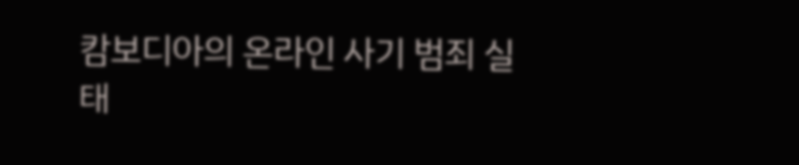캄보디아의 온라인 사기 범죄 실태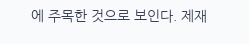에 주목한 것으로 보인다. 제재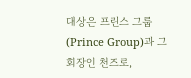대상은 프린스 그룹(Prince Group)과 그 회장인 천즈로,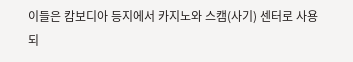이들은 캄보디아 등지에서 카지노와 스캠(사기) 센터로 사용되